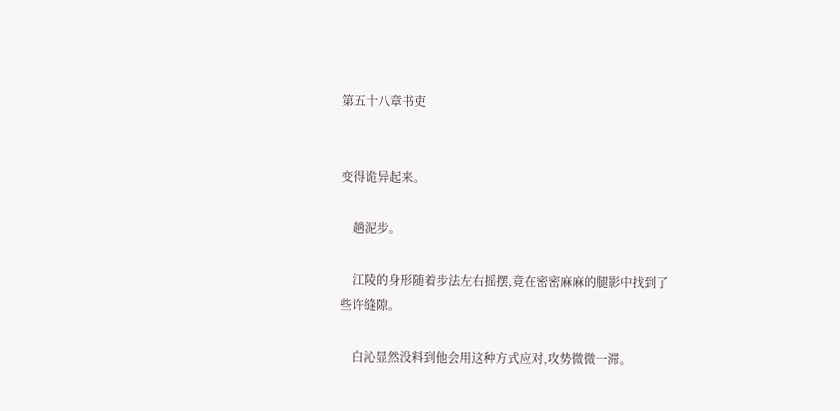第五十八章书吏


变得诡异起来。

    趟泥步。

    江陵的身形随着步法左右摇摆,竟在密密麻麻的腿影中找到了些许缝隙。

    白沁显然没料到他会用这种方式应对,攻势微微一滞。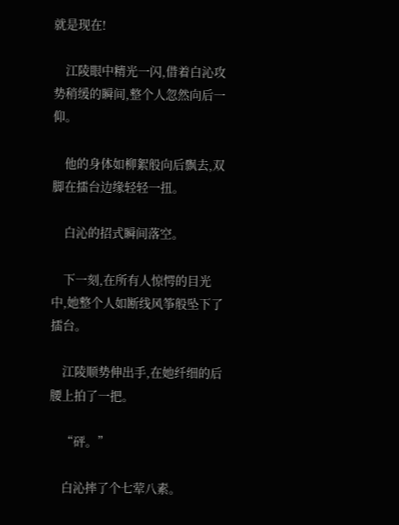就是现在!

    江陵眼中精光一闪,借着白沁攻势稍缓的瞬间,整个人忽然向后一仰。

    他的身体如柳絮般向后飘去,双脚在擂台边缘轻轻一扭。

    白沁的招式瞬间落空。

    下一刻,在所有人惊愕的目光中,她整个人如断线风筝般坠下了擂台。

    江陵顺势伸出手,在她纤细的后腰上拍了一把。

    “砰。”

    白沁摔了个七荤八素。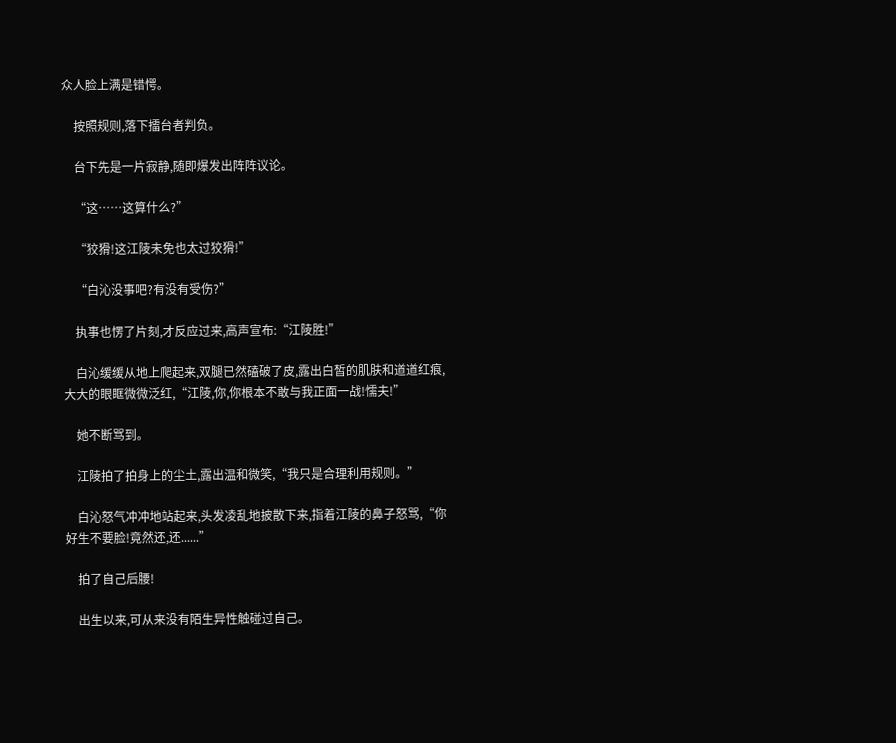众人脸上满是错愕。

    按照规则,落下擂台者判负。

    台下先是一片寂静,随即爆发出阵阵议论。

    “这……这算什么?”

    “狡猾!这江陵未免也太过狡猾!”

    “白沁没事吧?有没有受伤?”

    执事也愣了片刻,才反应过来,高声宣布:“江陵胜!”

    白沁缓缓从地上爬起来,双腿已然磕破了皮,露出白皙的肌肤和道道红痕,大大的眼眶微微泛红,“江陵,你,你根本不敢与我正面一战!懦夫!”

    她不断骂到。

    江陵拍了拍身上的尘土,露出温和微笑,“我只是合理利用规则。”

    白沁怒气冲冲地站起来,头发凌乱地披散下来,指着江陵的鼻子怒骂,“你好生不要脸!竟然还,还......”

    拍了自己后腰!

    出生以来,可从来没有陌生异性触碰过自己。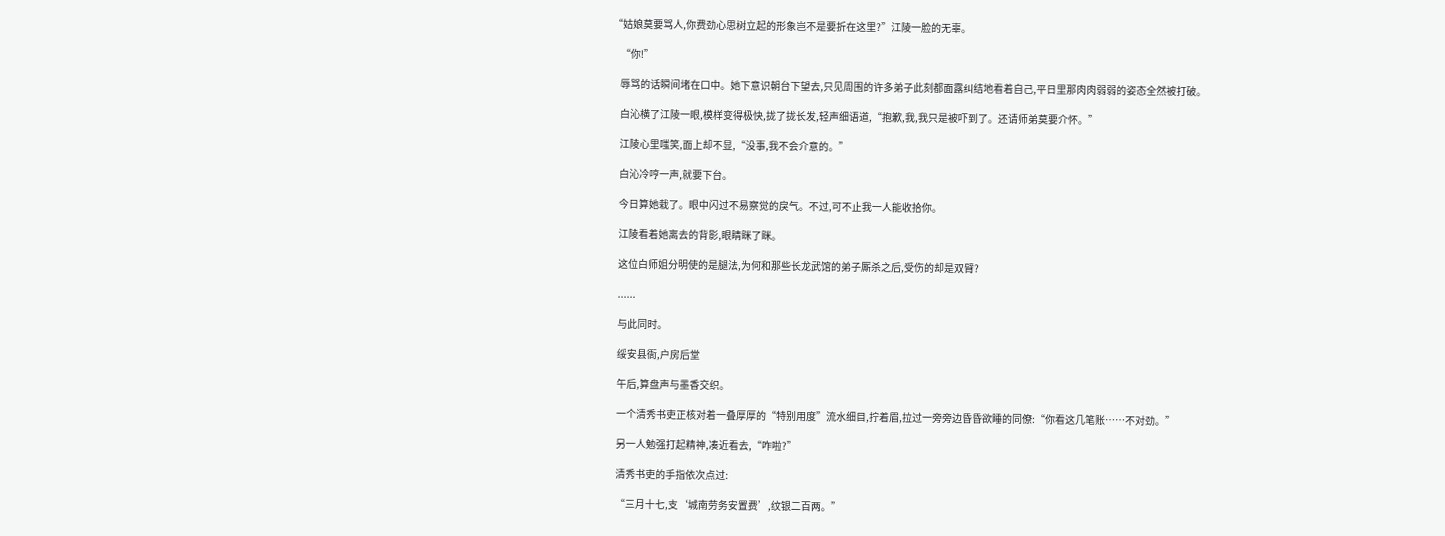“姑娘莫要骂人,你费劲心思树立起的形象岂不是要折在这里?”江陵一脸的无辜。

    “你!”

    辱骂的话瞬间堵在口中。她下意识朝台下望去,只见周围的许多弟子此刻都面露纠结地看着自己,平日里那肉肉弱弱的姿态全然被打破。

    白沁横了江陵一眼,模样变得极快,拢了拢长发,轻声细语道,“抱歉,我,我只是被吓到了。还请师弟莫要介怀。”

    江陵心里嗤笑,面上却不显,“没事,我不会介意的。”

    白沁冷哼一声,就要下台。

    今日算她栽了。眼中闪过不易察觉的戾气。不过,可不止我一人能收拾你。

    江陵看着她离去的背影,眼睛眯了眯。

    这位白师姐分明使的是腿法,为何和那些长龙武馆的弟子厮杀之后,受伤的却是双臂?

    ......

    与此同时。

    绥安县衙,户房后堂

    午后,算盘声与墨香交织。

    一个清秀书吏正核对着一叠厚厚的“特别用度”流水细目,拧着眉,拉过一旁旁边昏昏欲睡的同僚:“你看这几笔账……不对劲。”

    另一人勉强打起精神,凑近看去,“咋啦?”

    清秀书吏的手指依次点过:

    “三月十七,支‘城南劳务安置费’,纹银二百两。”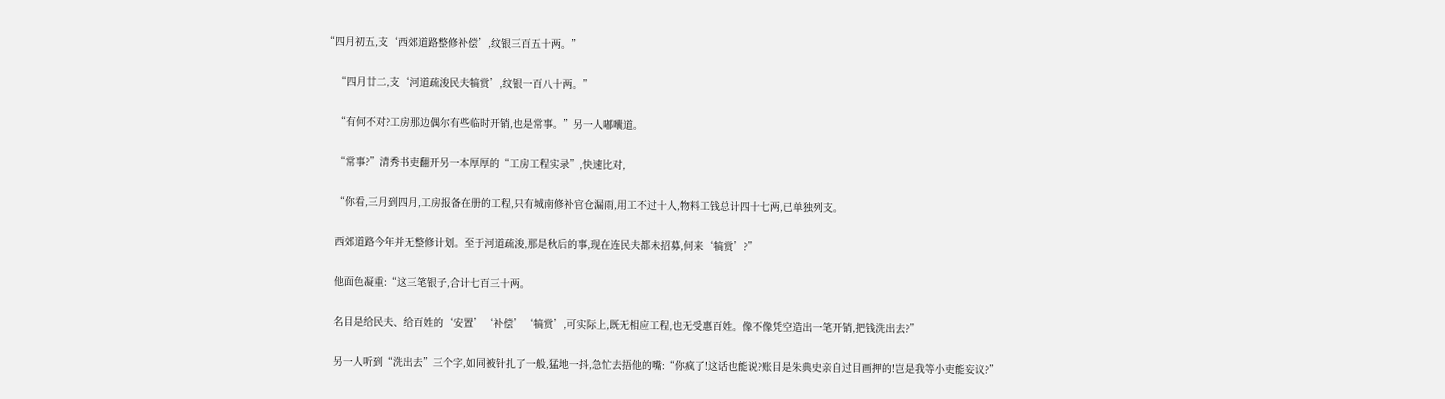“四月初五,支‘西郊道路整修补偿’,纹银三百五十两。”

    “四月廿二,支‘河道疏浚民夫犒赏’,纹银一百八十两。”

    “有何不对?工房那边偶尔有些临时开销,也是常事。”另一人嘟囔道。

    “常事?”清秀书吏翻开另一本厚厚的“工房工程实录”,快速比对,

    “你看,三月到四月,工房报备在册的工程,只有城南修补官仓漏雨,用工不过十人,物料工钱总计四十七两,已单独列支。

    西郊道路今年并无整修计划。至于河道疏浚,那是秋后的事,现在连民夫都未招募,何来‘犒赏’?”

    他面色凝重:“这三笔银子,合计七百三十两。

    名目是给民夫、给百姓的‘安置’‘补偿’‘犒赏’,可实际上,既无相应工程,也无受惠百姓。像不像凭空造出一笔开销,把钱洗出去?”

    另一人听到“洗出去”三个字,如同被针扎了一般,猛地一抖,急忙去捂他的嘴:“你疯了!这话也能说?账目是朱典史亲自过目画押的!岂是我等小吏能妄议?”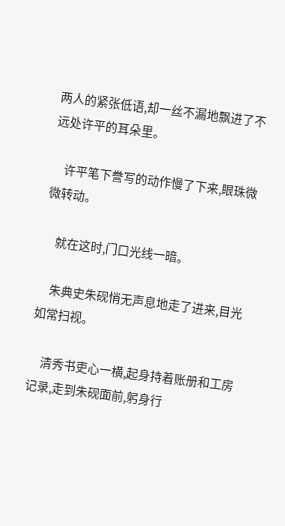两人的紧张低语,却一丝不漏地飘进了不远处许平的耳朵里。

    许平笔下誊写的动作慢了下来,眼珠微微转动。

    就在这时,门口光线一暗。

    朱典史朱砚悄无声息地走了进来,目光如常扫视。

    清秀书吏心一横,起身持着账册和工房记录,走到朱砚面前,躬身行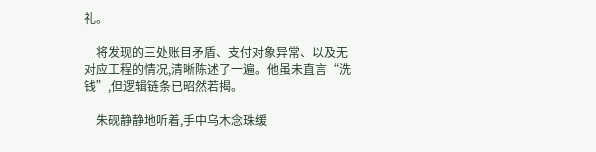礼。

    将发现的三处账目矛盾、支付对象异常、以及无对应工程的情况,清晰陈述了一遍。他虽未直言“洗钱”,但逻辑链条已昭然若揭。

    朱砚静静地听着,手中乌木念珠缓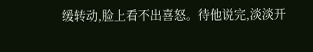缓转动,脸上看不出喜怒。待他说完,淡淡开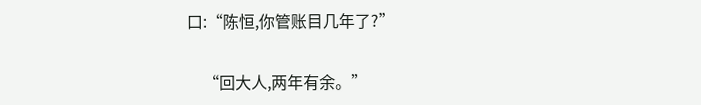口:“陈恒,你管账目几年了?”

    “回大人,两年有余。”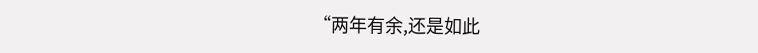“两年有余,还是如此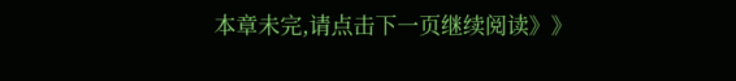本章未完,请点击下一页继续阅读》》